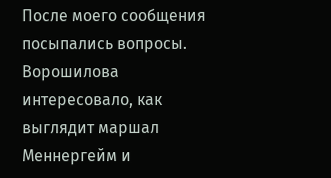После моего сообщения посыпались вопросы. Ворошилова интересовало, как выглядит маршал Меннергейм и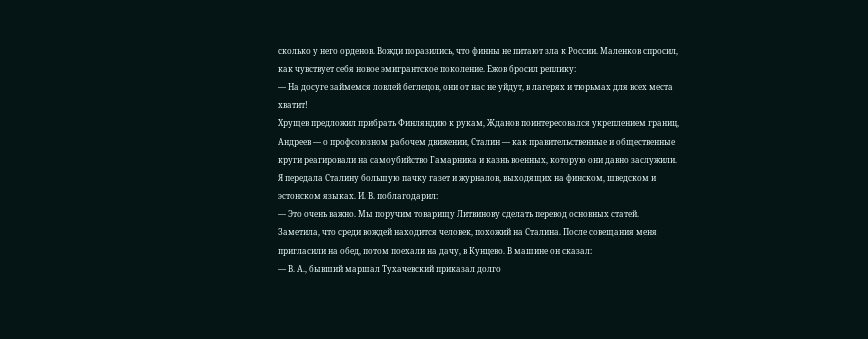сколько у него орденов. Вожди поразились, что финны не питают зла к России. Маленков спросил, как чувствует себя новое эмигрантское поколение. Ежов бросил реплику:
— На досуге займемся ловлей беглецов, они от нас не уйдут, в лагерях и тюрьмах для всех места хватит!
Хрущев предложил прибрать Финляндию к рукам, Жданов поинтересовался укреплением границ, Андреев — о профсоюзном рабочем движении, Сталин — как правительственные и общественные круги реагировали на самоубийство Гамарника и казнь военных, которую они давно заслужили.
Я передала Сталину большую пачку газет и журналов, выходящих на финском, шведском и эстонском языках. И. В. поблагодарил:
— Это очень важно. Мы поручим товарищу Литвинову сделать перевод основных статей.
Заметила, что среди вождей находится человек, похожий на Сталина. После совещания меня пригласили на обед, потом поехали на дачу, в Кунцево. В машине он сказал:
— В. А., бывший маршал Тухачевский приказал долго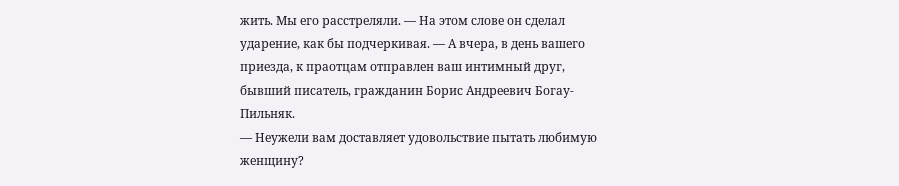жить. Мы его расстреляли. — На этом слове он сделал ударение, как бы подчеркивая. — А вчера, в день вашего приезда, к праотцам отправлен ваш интимный друг, бывший писатель, гражданин Борис Андреевич Богау-Пильняк.
— Неужели вам доставляет удовольствие пытать любимую женщину?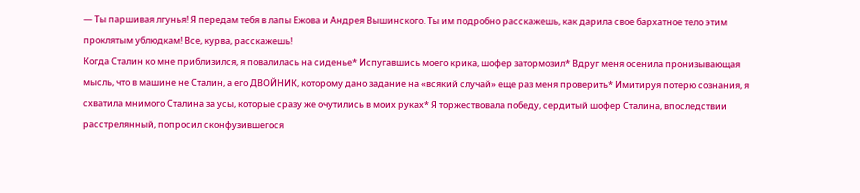— Ты паршивая лгунья! Я передам тебя в лапы Ежова и Андрея Вышинского. Ты им подробно расскажешь, как дарила свое бархатное тело этим проклятым ублюдкам! Все, курва, расскажешь!
Когда Сталин ко мне приблизился, я повалилась на сиденье* Испугавшись моего крика, шофер затормозил* Вдруг меня осенила пронизывающая мысль, что в машине не Сталин, а его ДВОЙНИК, которому дано задание на «всякий случай» еще раз меня проверить* Имитируя потерю сознания, я схватила мнимого Сталина за усы, которые сразу же очутились в моих руках* Я торжествовала победу, сердитый шофер Сталина, впоследствии расстрелянный, попросил сконфузившегося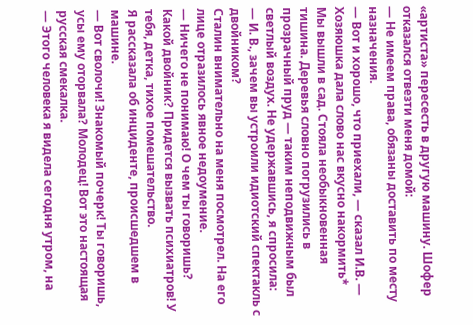«артиста» пересесть в другую машину. Шофер отказался отвезти меня домой:
— Не имеем права, обязаны доставить по месту назначения.
— Вот и хорошо, что приехали, — сказал И.В. — Хозяюшка дала слово нас вкусно накормить*
Мы вышли в сад. Стояла необыкновенная тишина. Деревья словно погрузились в прозрачный пруд — таким неподвижным был светлый воздух. Не удержавшись, я спросила:
— И. В., зачем вы устроили идиотский спектакль с двойником?
Сталин внимательно на меня посмотрел. На его лице отразилось явное недоумение.
— Ничего не понимаю! О чем ты говоришь? Какой двойник? Придется вызвать психиатров! У тебя, детка, тихое помешательство.
Я рассказала об инциденте, происшедшем в машине.
— Вот сволочи! Знакомый почерк! Ты говоришь, усы ему оторвала? Молодец! Вот это настоящая русская смекалка.
— Этого человека я видела сегодня утром, на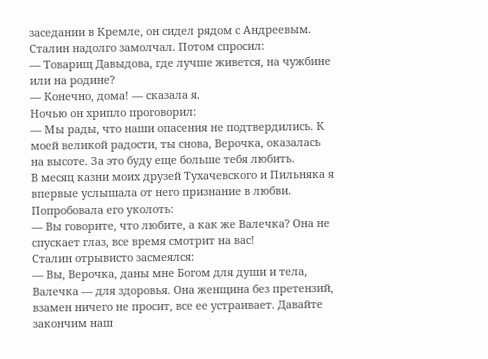заседании в Кремле, он сидел рядом с Андреевым.
Сталин надолго замолчал. Потом спросил:
— Товарищ Давыдова, где лучше живется, на чужбине или на родине?
— Конечно, дома! — сказала я.
Ночью он хрипло проговорил:
— Мы рады, что наши опасения не подтвердились. К моей великой радости, ты снова, Верочка, оказалась на высоте. За это буду еще больше тебя любить.
В месяц казни моих друзей Тухачевского и Пильняка я впервые услышала от него признание в любви. Попробовала его уколоть:
— Вы говорите, что любите, а как же Валечка? Она не спускает глаз, все время смотрит на вас!
Сталин отрывисто засмеялся:
— Вы, Верочка, даны мне Богом для души и тела, Валечка — для здоровья. Она женщина без претензий, взамен ничего не просит, все ее устраивает. Давайте закончим наш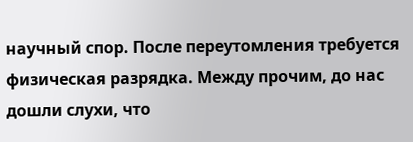научный спор. После переутомления требуется физическая разрядка. Между прочим, до нас дошли слухи, что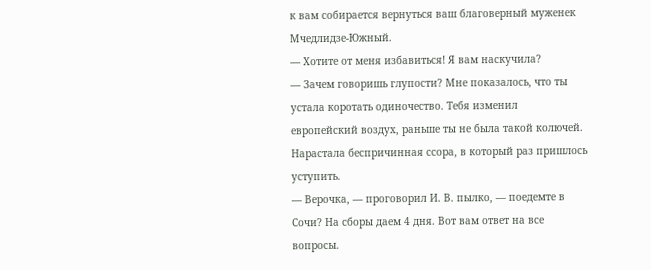к вам собирается вернуться ваш благоверный муженек Мчедлидзе-Южный.
— Хотите от меня избавиться! Я вам наскучила?
— Зачем говоришь глупости? Мне показалось, что ты устала коротать одиночество. Тебя изменил европейский воздух, раньше ты не была такой колючей.
Нарастала беспричинная ссора, в который раз пришлось уступить.
— Верочка, — проговорил И. В. пылко, — поедемте в Сочи? На сборы даем 4 дня. Вот вам ответ на все вопросы.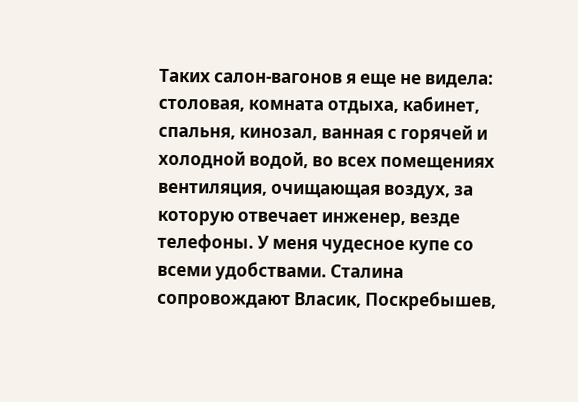Таких салон-вагонов я еще не видела: столовая, комната отдыха, кабинет, спальня, кинозал, ванная с горячей и холодной водой, во всех помещениях вентиляция, очищающая воздух, за которую отвечает инженер, везде телефоны. У меня чудесное купе со всеми удобствами. Сталина сопровождают Власик, Поскребышев,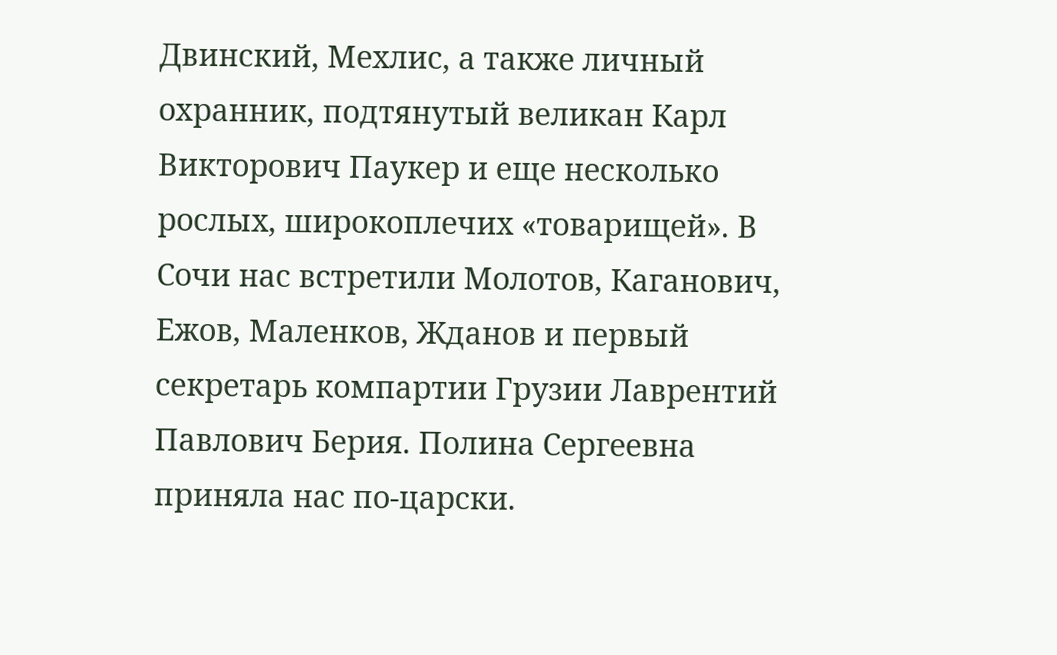Двинский, Мехлис, а также личный охранник, подтянутый великан Карл Викторович Паукер и еще несколько рослых, широкоплечих «товарищей». В Сочи нас встретили Молотов, Каганович, Ежов, Маленков, Жданов и первый секретарь компартии Грузии Лаврентий Павлович Берия. Полина Сергеевна приняла нас по-царски.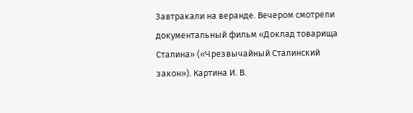Завтракали на веранде. Вечером смотрели документальный фильм «Доклад товарища Сталина» («Чрезвычайный Сталинский закон»). Картина И. В.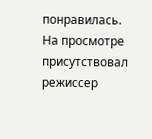понравилась. На просмотре присутствовал режиссер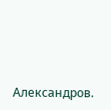Александров.